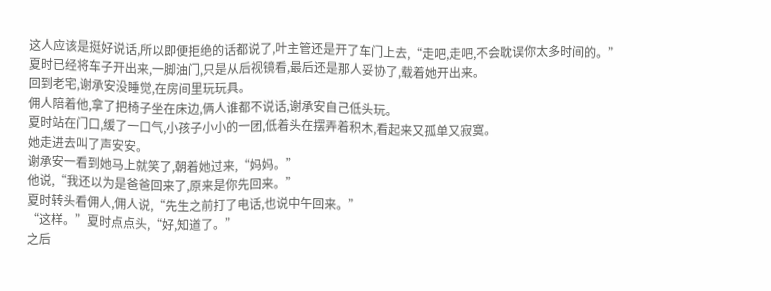这人应该是挺好说话,所以即便拒绝的话都说了,叶主管还是开了车门上去,“走吧,走吧,不会耽误你太多时间的。”
夏时已经将车子开出来,一脚油门,只是从后视镜看,最后还是那人妥协了,载着她开出来。
回到老宅,谢承安没睡觉,在房间里玩玩具。
佣人陪着他,拿了把椅子坐在床边,俩人谁都不说话,谢承安自己低头玩。
夏时站在门口,缓了一口气,小孩子小小的一团,低着头在摆弄着积木,看起来又孤单又寂寞。
她走进去叫了声安安。
谢承安一看到她马上就笑了,朝着她过来,“妈妈。”
他说,“我还以为是爸爸回来了,原来是你先回来。”
夏时转头看佣人,佣人说,“先生之前打了电话,也说中午回来。”
“这样。”夏时点点头,“好,知道了。”
之后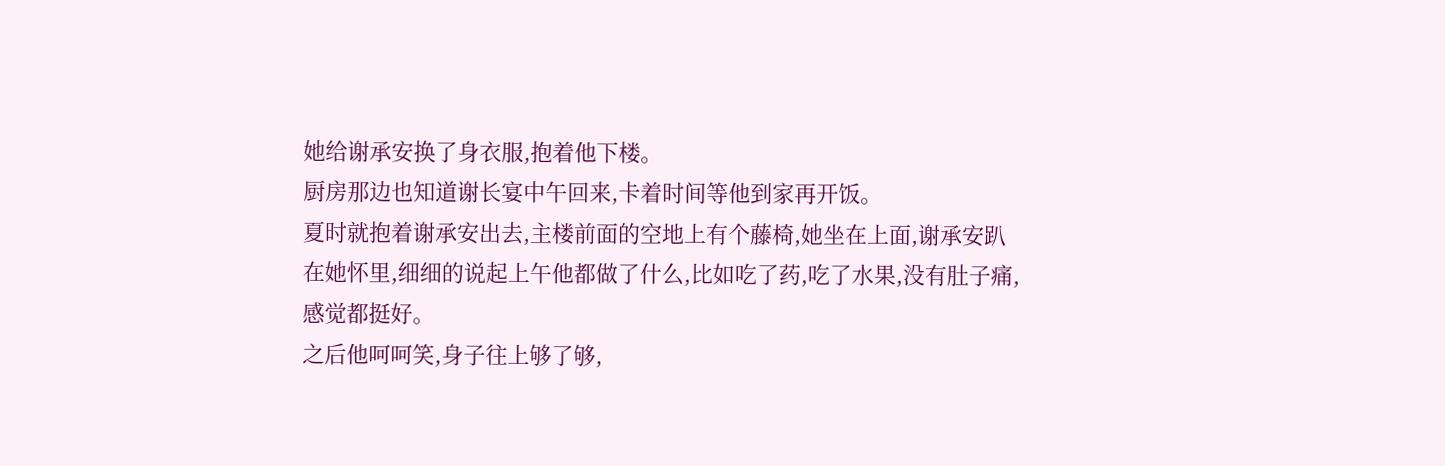她给谢承安换了身衣服,抱着他下楼。
厨房那边也知道谢长宴中午回来,卡着时间等他到家再开饭。
夏时就抱着谢承安出去,主楼前面的空地上有个藤椅,她坐在上面,谢承安趴在她怀里,细细的说起上午他都做了什么,比如吃了药,吃了水果,没有肚子痛,感觉都挺好。
之后他呵呵笑,身子往上够了够,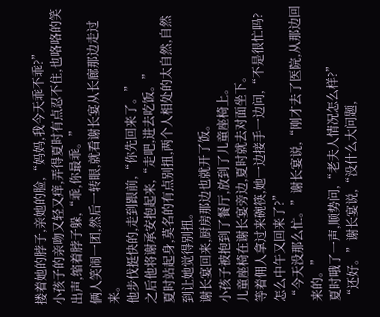搂着她的脖子,亲她的脸,“妈妈,我今天乖不乖?”
小孩子的亲吻又轻又痒,弄得夏时有点忍不住,也咯咯的笑出声,缩着脖子躲,“乖,你最乖。”
俩人笑闹一团,然后一转眼,就看谢长宴从长廊那边走过来。
他步伐挺快的,走到跟前,“你先回来了。”
之后他将谢承安抱起来,“走吧,进去吃饭。”
夏时站起身,莫名的有点别扭,两个人相处的太自然,自然到让她觉得别扭。
谢长宴回来,厨房那边也就开了饭。
小孩子被抱到了餐厅,放到了儿童座椅上。
儿童座椅在谢长宴旁边,夏时就去对面坐下。
等着佣人拿过来碗筷,她一边接手一边问,“不是很忙吗?怎么中午又回来了?”
“今天没那么忙。”谢长宴说,“刚才去了医院,从那边回来的。”
夏时哦了一声,顺势问,“老夫人情况怎么样?”
“还好。”谢长宴说,“没什么大问题,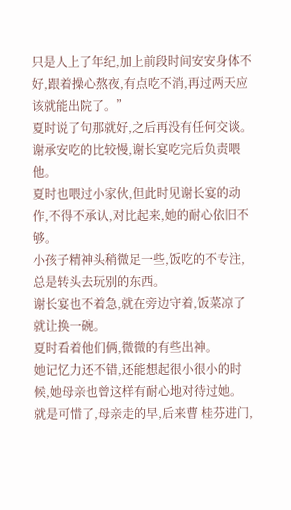只是人上了年纪,加上前段时间安安身体不好,跟着操心熬夜,有点吃不消,再过两天应该就能出院了。”
夏时说了句那就好,之后再没有任何交谈。
谢承安吃的比较慢,谢长宴吃完后负责喂他。
夏时也喂过小家伙,但此时见谢长宴的动作,不得不承认,对比起来,她的耐心依旧不够。
小孩子精神头稍微足一些,饭吃的不专注,总是转头去玩别的东西。
谢长宴也不着急,就在旁边守着,饭菜凉了就让换一碗。
夏时看着他们俩,微微的有些出神。
她记忆力还不错,还能想起很小很小的时候,她母亲也曾这样有耐心地对待过她。
就是可惜了,母亲走的早,后来曹 桂芬进门,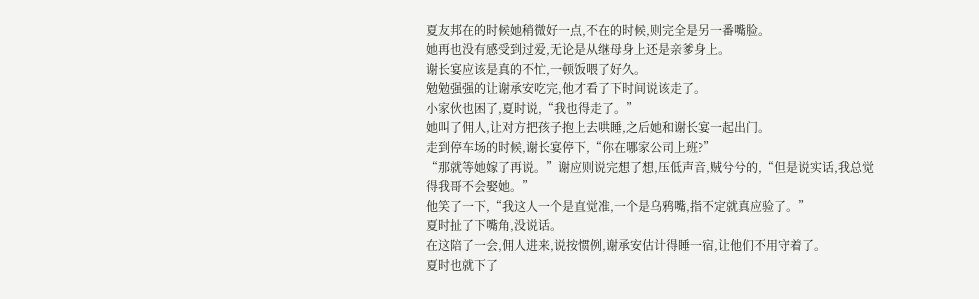夏友邦在的时候她稍微好一点,不在的时候,则完全是另一番嘴脸。
她再也没有感受到过爱,无论是从继母身上还是亲爹身上。
谢长宴应该是真的不忙,一顿饭喂了好久。
勉勉强强的让谢承安吃完,他才看了下时间说该走了。
小家伙也困了,夏时说,“我也得走了。”
她叫了佣人,让对方把孩子抱上去哄睡,之后她和谢长宴一起出门。
走到停车场的时候,谢长宴停下,“你在哪家公司上班?”
“那就等她嫁了再说。”谢应则说完想了想,压低声音,贼兮兮的,“但是说实话,我总觉得我哥不会娶她。”
他笑了一下,“我这人一个是直觉准,一个是乌鸦嘴,指不定就真应验了。”
夏时扯了下嘴角,没说话。
在这陪了一会,佣人进来,说按惯例,谢承安估计得睡一宿,让他们不用守着了。
夏时也就下了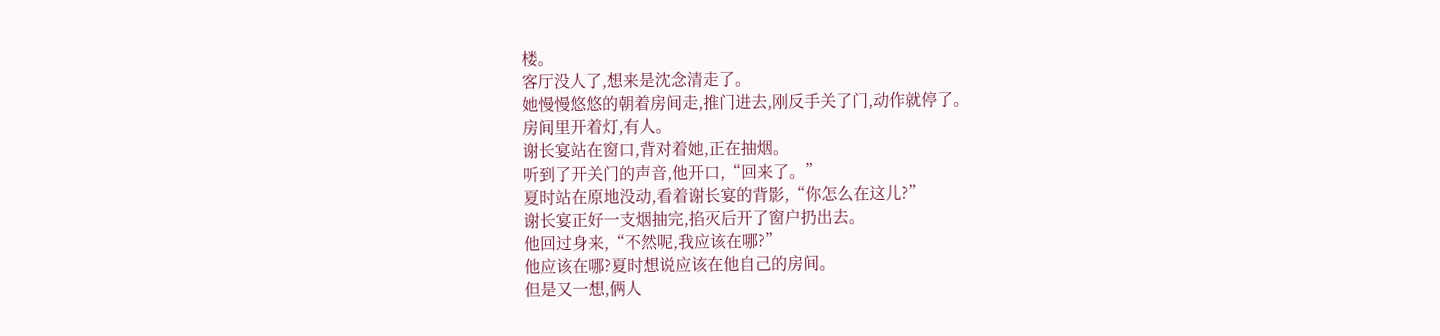楼。
客厅没人了,想来是沈念清走了。
她慢慢悠悠的朝着房间走,推门进去,刚反手关了门,动作就停了。
房间里开着灯,有人。
谢长宴站在窗口,背对着她,正在抽烟。
听到了开关门的声音,他开口,“回来了。”
夏时站在原地没动,看着谢长宴的背影,“你怎么在这儿?”
谢长宴正好一支烟抽完,掐灭后开了窗户扔出去。
他回过身来,“不然呢,我应该在哪?”
他应该在哪?夏时想说应该在他自己的房间。
但是又一想,俩人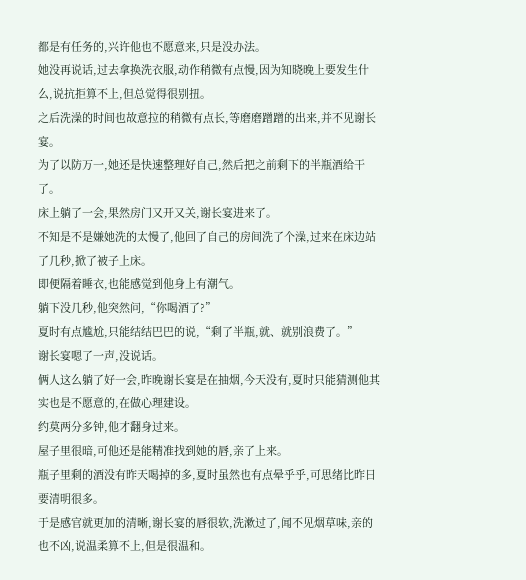都是有任务的,兴许他也不愿意来,只是没办法。
她没再说话,过去拿换洗衣服,动作稍微有点慢,因为知晓晚上要发生什么,说抗拒算不上,但总觉得很别扭。
之后洗澡的时间也故意拉的稍微有点长,等磨磨蹭蹭的出来,并不见谢长宴。
为了以防万一,她还是快速整理好自己,然后把之前剩下的半瓶酒给干了。
床上躺了一会,果然房门又开又关,谢长宴进来了。
不知是不是嫌她洗的太慢了,他回了自己的房间洗了个澡,过来在床边站了几秒,掀了被子上床。
即便隔着睡衣,也能感觉到他身上有潮气。
躺下没几秒,他突然问,“你喝酒了?”
夏时有点尴尬,只能结结巴巴的说,“剩了半瓶,就、就别浪费了。”
谢长宴嗯了一声,没说话。
俩人这么躺了好一会,昨晚谢长宴是在抽烟,今天没有,夏时只能猜测他其实也是不愿意的,在做心理建设。
约莫两分多钟,他才翻身过来。
屋子里很暗,可他还是能精准找到她的唇,亲了上来。
瓶子里剩的酒没有昨天喝掉的多,夏时虽然也有点晕乎乎,可思绪比昨日要清明很多。
于是感官就更加的清晰,谢长宴的唇很软,洗漱过了,闻不见烟草味,亲的也不凶,说温柔算不上,但是很温和。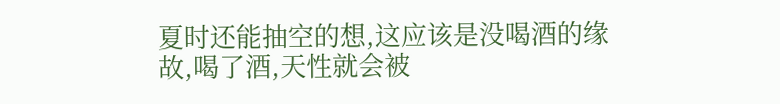夏时还能抽空的想,这应该是没喝酒的缘故,喝了酒,天性就会被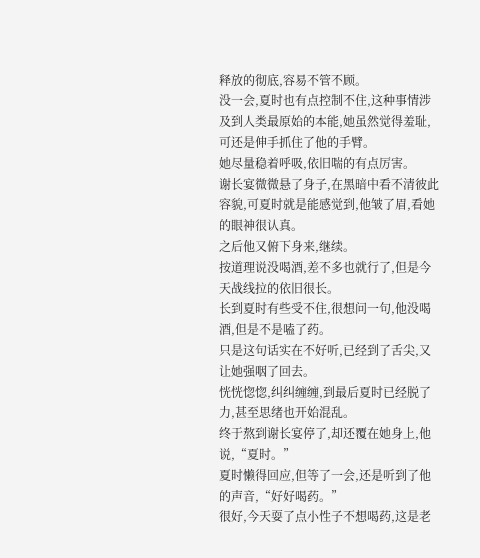释放的彻底,容易不管不顾。
没一会,夏时也有点控制不住,这种事情涉及到人类最原始的本能,她虽然觉得羞耻,可还是伸手抓住了他的手臂。
她尽量稳着呼吸,依旧喘的有点厉害。
谢长宴微微悬了身子,在黑暗中看不清彼此容貌,可夏时就是能感觉到,他皱了眉,看她的眼神很认真。
之后他又俯下身来,继续。
按道理说没喝酒,差不多也就行了,但是今天战线拉的依旧很长。
长到夏时有些受不住,很想问一句,他没喝酒,但是不是嗑了药。
只是这句话实在不好听,已经到了舌尖,又让她强咽了回去。
恍恍惚惚,纠纠缠缠,到最后夏时已经脱了力,甚至思绪也开始混乱。
终于熬到谢长宴停了,却还覆在她身上,他说,“夏时。”
夏时懒得回应,但等了一会,还是听到了他的声音,“好好喝药。”
很好,今天耍了点小性子不想喝药,这是老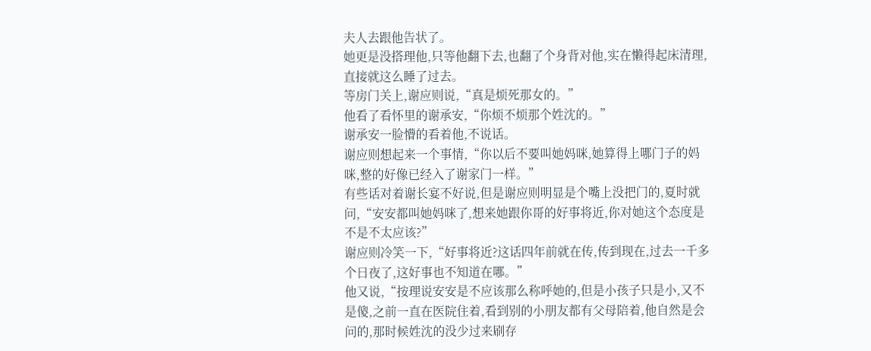夫人去跟他告状了。
她更是没搭理他,只等他翻下去,也翻了个身背对他,实在懒得起床清理,直接就这么睡了过去。
等房门关上,谢应则说,“真是烦死那女的。”
他看了看怀里的谢承安,“你烦不烦那个姓沈的。”
谢承安一脸懵的看着他,不说话。
谢应则想起来一个事情,“你以后不要叫她妈咪,她算得上哪门子的妈咪,整的好像已经入了谢家门一样。”
有些话对着谢长宴不好说,但是谢应则明显是个嘴上没把门的,夏时就问,“安安都叫她妈咪了,想来她跟你哥的好事将近,你对她这个态度是不是不太应该?”
谢应则冷笑一下,“好事将近?这话四年前就在传,传到现在,过去一千多个日夜了,这好事也不知道在哪。”
他又说,“按理说安安是不应该那么称呼她的,但是小孩子只是小,又不是傻,之前一直在医院住着,看到别的小朋友都有父母陪着,他自然是会问的,那时候姓沈的没少过来刷存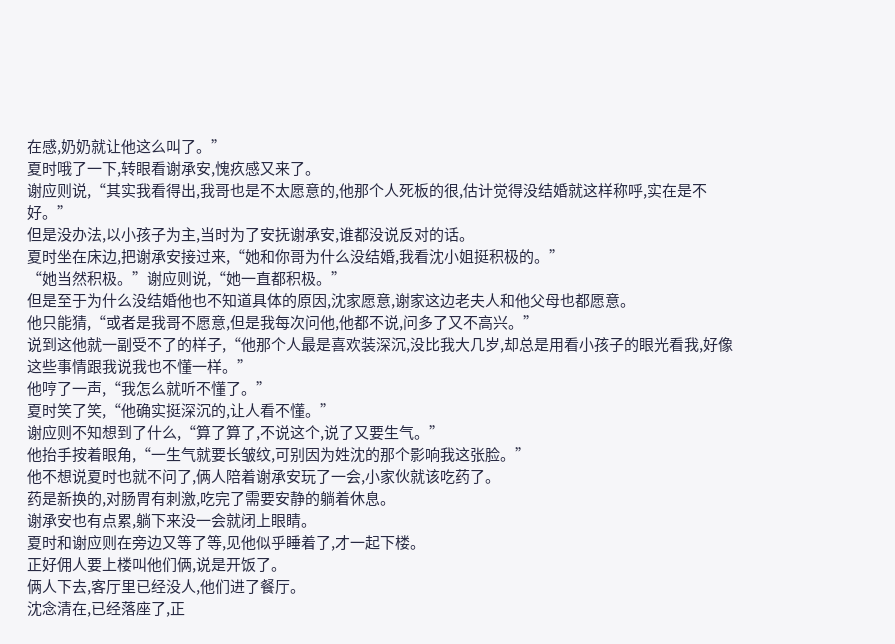在感,奶奶就让他这么叫了。”
夏时哦了一下,转眼看谢承安,愧疚感又来了。
谢应则说,“其实我看得出,我哥也是不太愿意的,他那个人死板的很,估计觉得没结婚就这样称呼,实在是不好。”
但是没办法,以小孩子为主,当时为了安抚谢承安,谁都没说反对的话。
夏时坐在床边,把谢承安接过来,“她和你哥为什么没结婚,我看沈小姐挺积极的。”
“她当然积极。”谢应则说,“她一直都积极。”
但是至于为什么没结婚他也不知道具体的原因,沈家愿意,谢家这边老夫人和他父母也都愿意。
他只能猜,“或者是我哥不愿意,但是我每次问他,他都不说,问多了又不高兴。”
说到这他就一副受不了的样子,“他那个人最是喜欢装深沉,没比我大几岁,却总是用看小孩子的眼光看我,好像这些事情跟我说我也不懂一样。”
他哼了一声,“我怎么就听不懂了。”
夏时笑了笑,“他确实挺深沉的,让人看不懂。”
谢应则不知想到了什么,“算了算了,不说这个,说了又要生气。”
他抬手按着眼角,“一生气就要长皱纹,可别因为姓沈的那个影响我这张脸。”
他不想说夏时也就不问了,俩人陪着谢承安玩了一会,小家伙就该吃药了。
药是新换的,对肠胃有刺激,吃完了需要安静的躺着休息。
谢承安也有点累,躺下来没一会就闭上眼睛。
夏时和谢应则在旁边又等了等,见他似乎睡着了,才一起下楼。
正好佣人要上楼叫他们俩,说是开饭了。
俩人下去,客厅里已经没人,他们进了餐厅。
沈念清在,已经落座了,正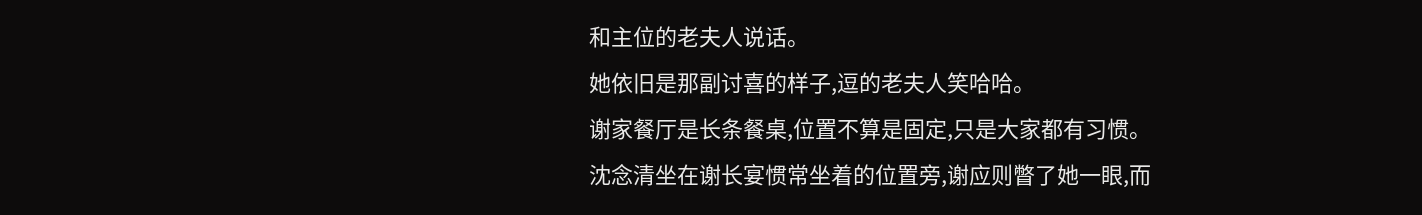和主位的老夫人说话。
她依旧是那副讨喜的样子,逗的老夫人笑哈哈。
谢家餐厅是长条餐桌,位置不算是固定,只是大家都有习惯。
沈念清坐在谢长宴惯常坐着的位置旁,谢应则瞥了她一眼,而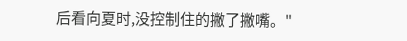后看向夏时,没控制住的撇了撇嘴。"